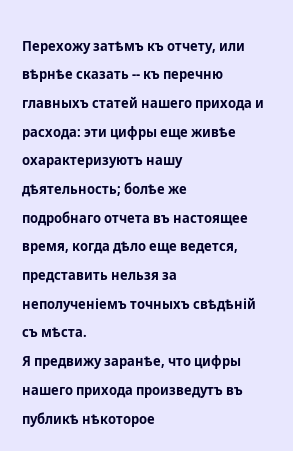Перехожу затѣмъ къ отчету, или вѣрнѣе сказать -- къ перечню главныхъ статей нашего прихода и расхода: эти цифры еще живѣе охарактеризуютъ нашу дѣятельность; болѣе же подробнаго отчета въ настоящее время, когда дѣло еще ведется, представить нельзя за неполученіемъ точныхъ свѣдѣній съ мѣста.
Я предвижу заранѣе, что цифры нашего прихода произведутъ въ публикѣ нѣкоторое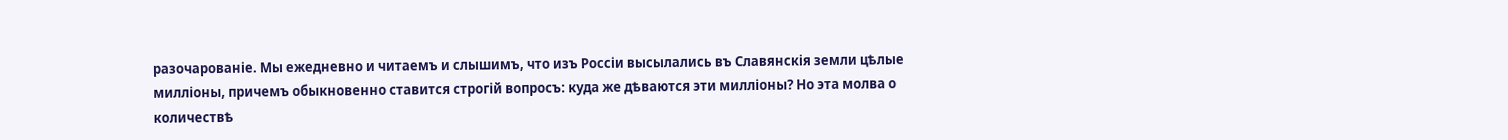разочарованіе. Мы ежедневно и читаемъ и слышимъ, что изъ Россіи высылались въ Славянскія земли цѣлые милліоны, причемъ обыкновенно ставится строгій вопросъ: куда же дѣваются эти милліоны? Но эта молва о количествѣ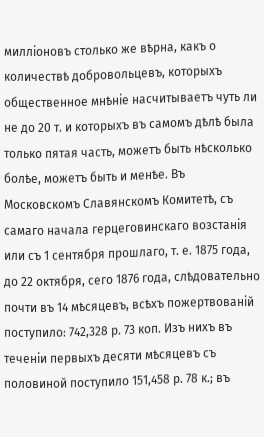милліоновъ столько же вѣрна, какъ о количествѣ добровольцевъ, которыхъ общественное мнѣніе насчитываетъ чуть ли не до 20 т. и которыхъ въ самомъ дѣлѣ была только пятая часть, можетъ быть нѣсколько болѣе, можетъ быть и менѣе. Въ Московскомъ Славянскомъ Комитетѣ, съ самаго начала герцеговинскаго возстанія или съ 1 сентября прошлаго, т. е. 1875 года, до 22 октября, сего 1876 года, слѣдовательно почти въ 14 мѣсяцевъ, всѣхъ пожертвованій поступило: 742,328 р. 73 коп. Изъ нихъ въ теченіи первыхъ десяти мѣсяцевъ съ половиной поступило 151,458 р. 78 к.; въ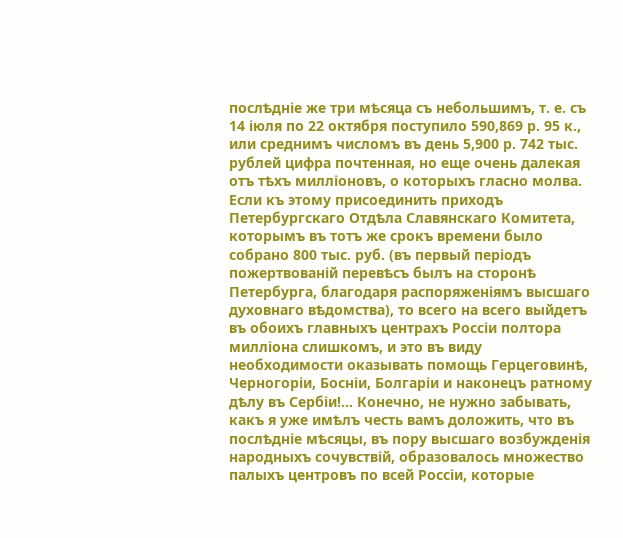послѣдніе же три мѣсяца съ небольшимъ, т. е. съ 14 іюля по 22 октября поступило 590,869 р. 95 к., или среднимъ числомъ въ день 5,900 р. 742 тыс. рублей цифра почтенная, но еще очень далекая отъ тѣхъ милліоновъ, о которыхъ гласно молва. Если къ этому присоединить приходъ Петербургскаго Отдѣла Славянскаго Комитета, которымъ въ тотъ же срокъ времени было собрано 800 тыс. руб. (въ первый періодъ пожертвованій перевѣсъ былъ на сторонѣ Петербурга, благодаря распоряженіямъ высшаго духовнаго вѣдомства), то всего на всего выйдетъ въ обоихъ главныхъ центрахъ Россіи полтора милліона слишкомъ, и это въ виду необходимости оказывать помощь Герцеговинѣ, Черногоріи, Босніи, Болгаріи и наконецъ ратному дѣлу въ Сербіи!... Конечно, не нужно забывать, какъ я уже имѣлъ честь вамъ доложить, что въ послѣдніе мѣсяцы, въ пору высшаго возбужденія народныхъ сочувствій, образовалось множество палыхъ центровъ по всей Россіи, которые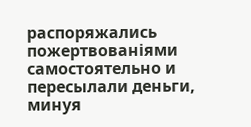распоряжались пожертвованіями самостоятельно и пересылали деньги, минуя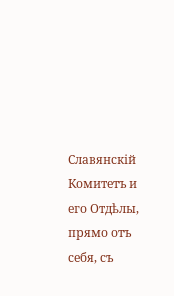Славянскій Комитетъ и его Отдѣлы, прямо отъ себя, съ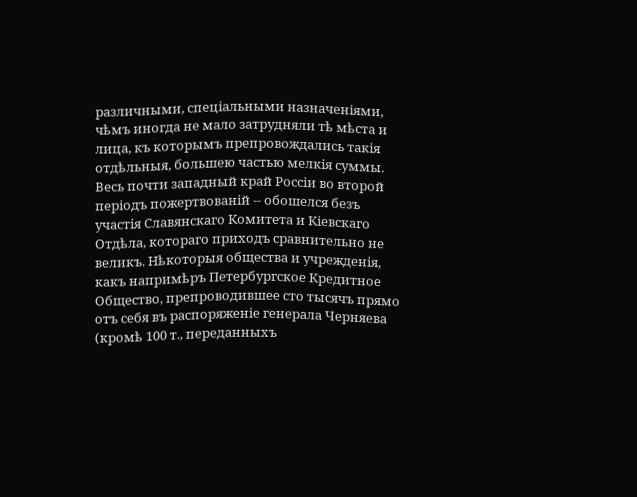различными, спеціальными назначеніями, чѣмъ иногда не мало затрудняли тѣ мѣста и лица, къ которымъ препровождались такія отдѣльныя, большею частью мелкія суммы. Весь почти западный край Россіи во второй періодъ пожертвованій -- обошелся безъ участія Славянскаго Комитета и Кіевскаго Отдѣла, котораго приходъ сравнительно не великъ. Нѣкоторыя общества и учрежденія, какъ напримѣръ Петербургское Кредитное Общество, препроводившее сто тысячъ прямо отъ себя въ распоряженіе генерала Черняева (кромѣ 100 т., переданныхъ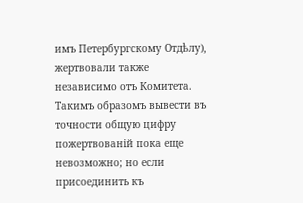имъ Петербургскому Отдѣлу), жертвовали также независимо отъ Комитета. Такимъ образомъ вывести въ точности общую цифру пожертвованій пока еще невозможно; но если присоединить къ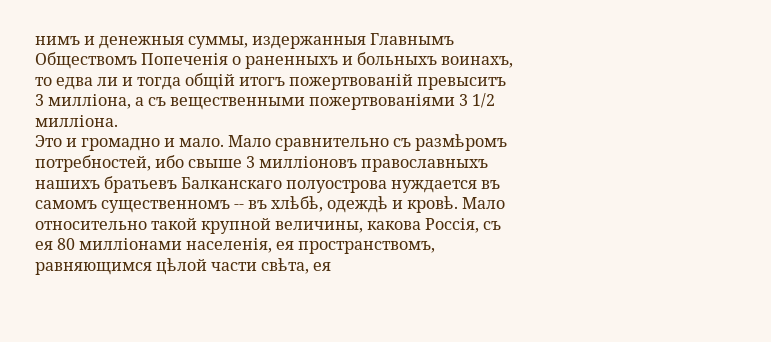нимъ и денежныя суммы, издержанныя Главнымъ Обществомъ Попеченія о раненныхъ и больныхъ воинахъ, то едва ли и тогда общій итогъ пожертвованій превыситъ 3 милліона, а съ вещественными пожертвованіями 3 1/2 милліона.
Это и громадно и мало. Мало сравнительно съ размѣромъ потребностей, ибо свыше 3 милліоновъ православныхъ нашихъ братьевъ Балканскаго полуострова нуждается въ самомъ существенномъ -- въ хлѣбѣ, одеждѣ и кровѣ. Мало относительно такой крупной величины, какова Россія, съ ея 80 милліонами населенія, ея пространствомъ, равняющимся цѣлой части свѣта, ея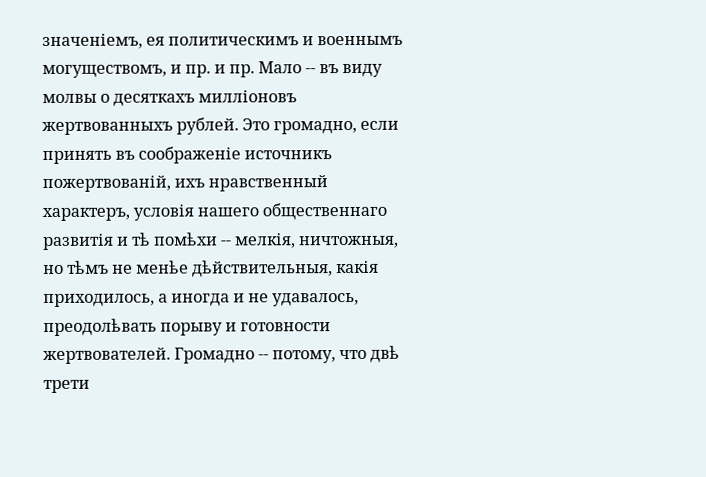значеніемъ, ея политическимъ и военнымъ могуществомъ, и пр. и пр. Мало -- въ виду молвы о десяткахъ милліоновъ жертвованныхъ рублей. Это громадно, если принять въ соображеніе источникъ пожертвованій, ихъ нравственный характеръ, условія нашего общественнаго развитія и тѣ помѣхи -- мелкія, ничтожныя, но тѣмъ не менѣе дѣйствительныя, какія приходилось, а иногда и не удавалось, преодолѣвать порыву и готовности жертвователей. Громадно -- потому, что двѣ трети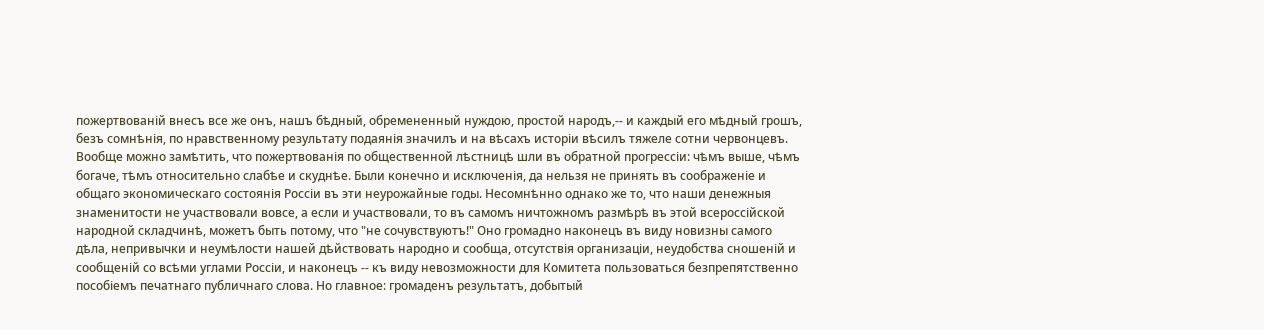пожертвованій внесъ все же онъ, нашъ бѣдный, обремененный нуждою, простой народъ,-- и каждый его мѣдный грошъ, безъ сомнѣнія, по нравственному результату подаянія значилъ и на вѣсахъ исторіи вѣсилъ тяжеле сотни червонцевъ. Вообще можно замѣтить, что пожертвованія по общественной лѣстницѣ шли въ обратной прогрессіи: чѣмъ выше, чѣмъ богаче, тѣмъ относительно слабѣе и скуднѣе. Были конечно и исключенія, да нельзя не принять въ соображеніе и общаго экономическаго состоянія Россіи въ эти неурожайные годы. Несомнѣнно однако же то, что наши денежныя знаменитости не участвовали вовсе, а если и участвовали, то въ самомъ ничтожномъ размѣрѣ въ этой всероссійской народной складчинѣ, можетъ быть потому, что "не сочувствуютъ!" Оно громадно наконецъ въ виду новизны самого дѣла, непривычки и неумѣлости нашей дѣйствовать народно и сообща, отсутствія организаціи, неудобства сношеній и сообщеній со всѣми углами Россіи, и наконецъ -- къ виду невозможности для Комитета пользоваться безпрепятственно пособіемъ печатнаго публичнаго слова. Но главное: громаденъ результатъ, добытый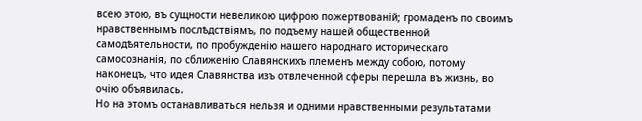всею этою, въ сущности невеликою цифрою пожертвованій; громаденъ по своимъ нравственнымъ послѣдствіямъ, по подъему нашей общественной самодѣятельности, по пробужденію нашего народнаго историческаго самосознанія, по сближенію Славянскихъ племенъ между собою, потому наконецъ, что идея Славянства изъ отвлеченной сферы перешла въ жизнь, во очію объявилась.
Но на этомъ останавливаться нельзя и одними нравственными результатами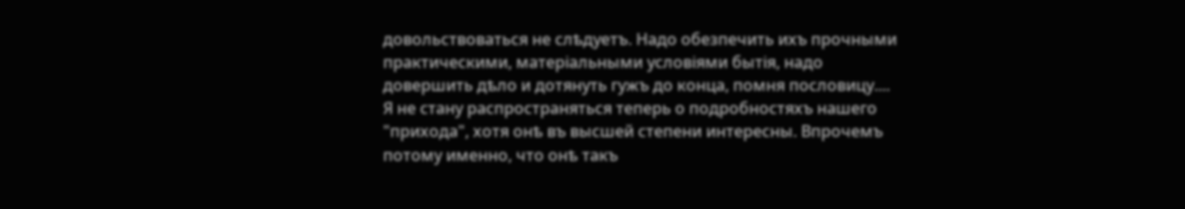довольствоваться не слѣдуетъ. Надо обезпечить ихъ прочными практическими, матеріальными условіями бытія, надо довершить дѣло и дотянуть гужъ до конца, помня пословицу....
Я не стану распространяться теперь о подробностяхъ нашего "прихода", хотя онѣ въ высшей степени интересны. Впрочемъ потому именно, что онѣ такъ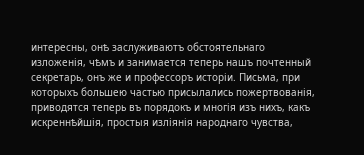интересны, онѣ заслуживаютъ обстоятельнаго изложенія, чѣмъ и занимается теперь нашъ почтенный секретарь, онъ же и профессоръ исторіи. Письма, при которыхъ большею частью присылались пожертвованія, приводятся теперь въ порядокъ и многія изъ нихъ, какъ искреннѣйшія, простыя изліянія народнаго чувства,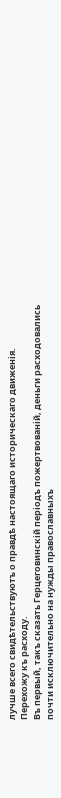лучше всего свидѣтельствуютъ о правдѣ настоящаго историческаго движенія.
Перехожу къ расходу.
Въ первый, такъ сказать Герцеговинскій періодъ пожертвованій, деньги расходовались почти исключительно на нужды православныхъ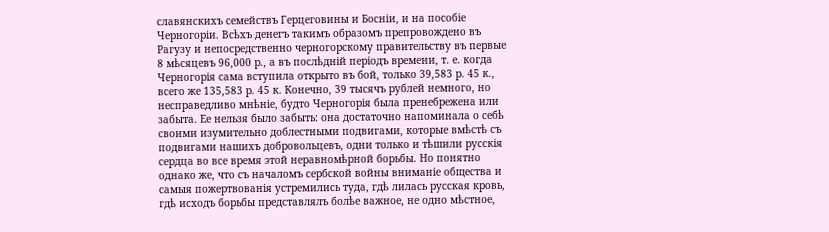славянскихъ семействъ Герцеговины и Босніи, и на пособіе Черногоріи. Всѣхъ денегъ такимъ образомъ препровождено въ Рагузу и непосредственно черногорскому правительству въ первые 8 мѣсяцевъ 96,000 р., а въ послѣдній періодъ времени, т. е. когда Черногорія сама вступила открыто въ бой, только 39,583 р. 45 к., всего же 135,583 р. 45 к. Конечно, 39 тысячъ рублей немного, но несправедливо мнѣніе, будто Черногорія была пренебрежена или забыта. Ее нельзя было забыть: она достаточно напоминала о себѣ своими изумительно доблестными подвигами, которые вмѣстѣ съ подвигами нашихъ добровольцевъ, одни только и тѣшили русскія сердца во все время этой неравномѣрной борьбы. Но понятно однако же, что съ началомъ сербской войны вниманіе общества и самыя пожертвованія устремились туда, гдѣ лилась русская кровь, гдѣ исходъ борьбы представлялъ болѣе важное, не одно мѣстное,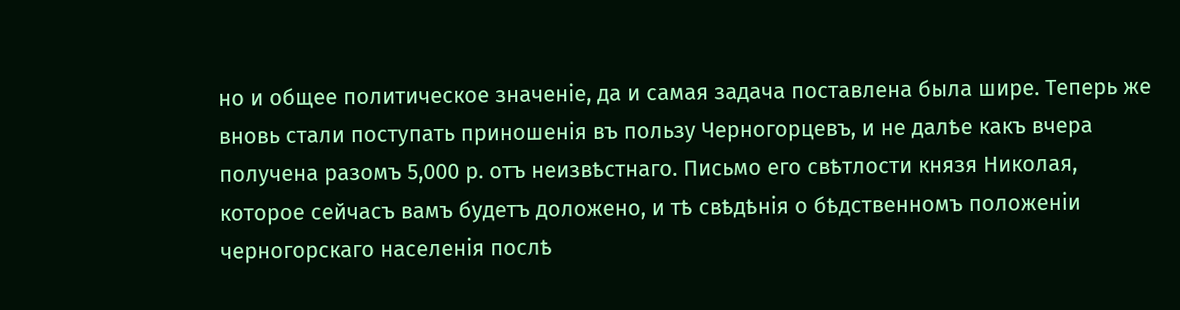но и общее политическое значеніе, да и самая задача поставлена была шире. Теперь же вновь стали поступать приношенія въ пользу Черногорцевъ, и не далѣе какъ вчера получена разомъ 5,000 р. отъ неизвѣстнаго. Письмо его свѣтлости князя Николая, которое сейчасъ вамъ будетъ доложено, и тѣ свѣдѣнія о бѣдственномъ положеніи черногорскаго населенія послѣ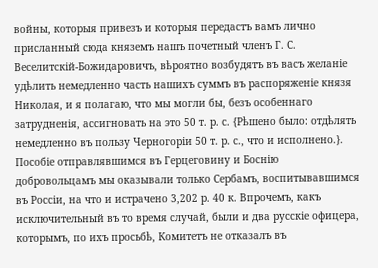войны, которыя привезъ и которыя передастъ вамъ лично присланный сюда княземъ нашъ почетный членъ Г. С. Веселитскій-Божидаровичъ, вѣроятно возбудятъ въ васъ желаніе удѣлить немедленно часть нашихъ суммъ въ распоряженіе князя Николая, и я полагаю, что мы могли бы, безъ особеннаго затрудненія, ассигновать на это 50 т. р. с. {Рѣшено было: отдѣлять немедленно въ пользу Черногоріи 50 т. р. с., что и исполнено.}.
Пособіе отправлявшимся въ Герцеговину и Боснію добровольцамъ мы оказывали только Сербамъ, воспитывавшимся въ Россіи, на что и истрачено 3,202 р. 40 к. Впрочемъ, какъ исключительный въ то время случай, были и два русскіе офицера, которымъ, по ихъ просьбѣ, Комитетъ не отказалъ въ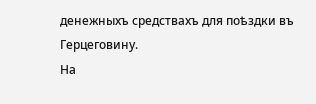денежныхъ средствахъ для поѣздки въ Герцеговину.
На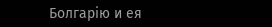Болгарію и ея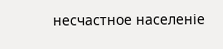несчастное населеніе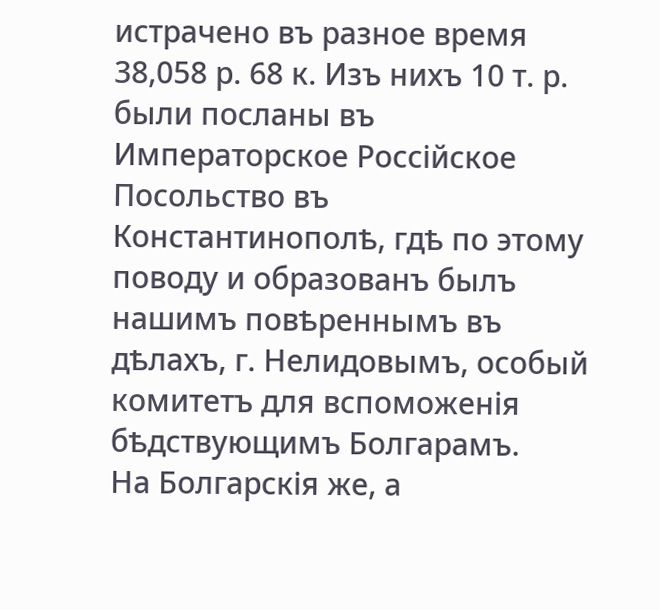истрачено въ разное время 38,058 р. 68 к. Изъ нихъ 10 т. р. были посланы въ Императорское Россійское Посольство въ Константинополѣ, гдѣ по этому поводу и образованъ былъ нашимъ повѣреннымъ въ дѣлахъ, г. Нелидовымъ, особый комитетъ для вспоможенія бѣдствующимъ Болгарамъ.
На Болгарскія же, а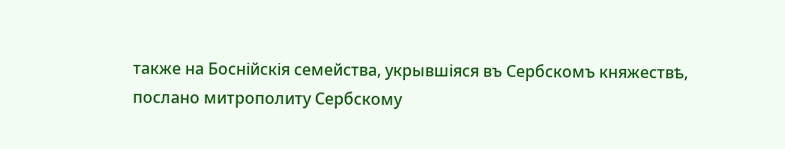также на Боснійскія семейства, укрывшіяся въ Сербскомъ княжествѣ, послано митрополиту Сербскому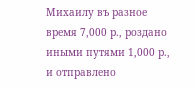Михаилу въ разное время 7,000 р., роздано иными путями 1,000 р., и отправлено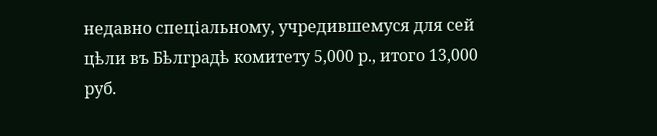недавно спеціальному, учредившемуся для сей цѣли въ Бѣлградѣ комитету 5,000 р., итого 13,000 руб.